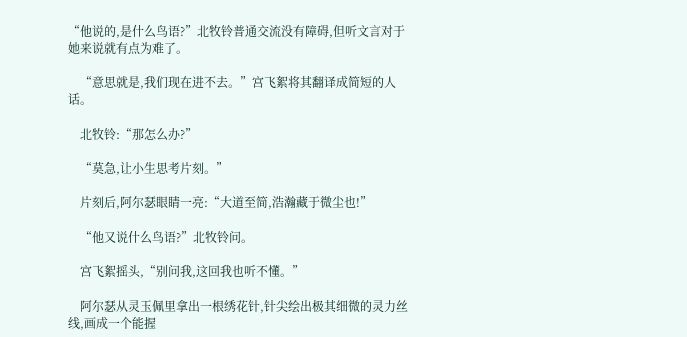“他说的,是什么鸟语?”北牧铃普通交流没有障碍,但听文言对于她来说就有点为难了。

    “意思就是,我们现在进不去。”宫飞絮将其翻译成简短的人话。

    北牧铃:“那怎么办?”

    “莫急,让小生思考片刻。”

    片刻后,阿尔瑟眼睛一亮:“大道至简,浩瀚藏于微尘也!”

    “他又说什么鸟语?”北牧铃问。

    宫飞絮摇头,“别问我,这回我也听不懂。”

    阿尔瑟从灵玉佩里拿出一根绣花针,针尖绘出极其细微的灵力丝线,画成一个能握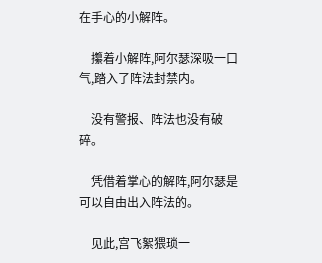在手心的小解阵。

    攥着小解阵,阿尔瑟深吸一口气,踏入了阵法封禁内。

    没有警报、阵法也没有破碎。

    凭借着掌心的解阵,阿尔瑟是可以自由出入阵法的。

    见此,宫飞絮猥琐一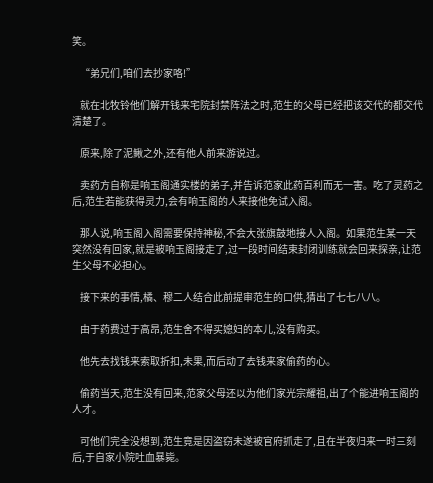笑。

    “弟兄们,咱们去抄家咯!”

    就在北牧铃他们解开钱来宅院封禁阵法之时,范生的父母已经把该交代的都交代清楚了。

    原来,除了泥鳅之外,还有他人前来游说过。

    卖药方自称是响玉阁通实楼的弟子,并告诉范家此药百利而无一害。吃了灵药之后,范生若能获得灵力,会有响玉阁的人来接他免试入阁。

    那人说,响玉阁入阁需要保持神秘,不会大张旗鼓地接人入阁。如果范生某一天突然没有回家,就是被响玉阁接走了,过一段时间结束封闭训练就会回来探亲,让范生父母不必担心。

    接下来的事情,橘、穆二人结合此前提审范生的口供,猜出了七七八八。

    由于药费过于高昂,范生舍不得买媳妇的本儿,没有购买。

    他先去找钱来索取折扣,未果,而后动了去钱来家偷药的心。

    偷药当天,范生没有回来,范家父母还以为他们家光宗耀祖,出了个能进响玉阁的人才。

    可他们完全没想到,范生竟是因盗窃未遂被官府抓走了,且在半夜归来一时三刻后,于自家小院吐血暴毙。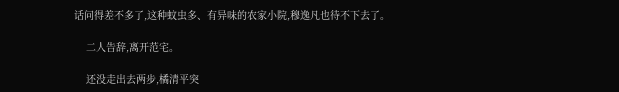话问得差不多了,这种蚊虫多、有异味的农家小院,穆逸凡也待不下去了。

    二人告辞,离开范宅。

    还没走出去两步,橘清平突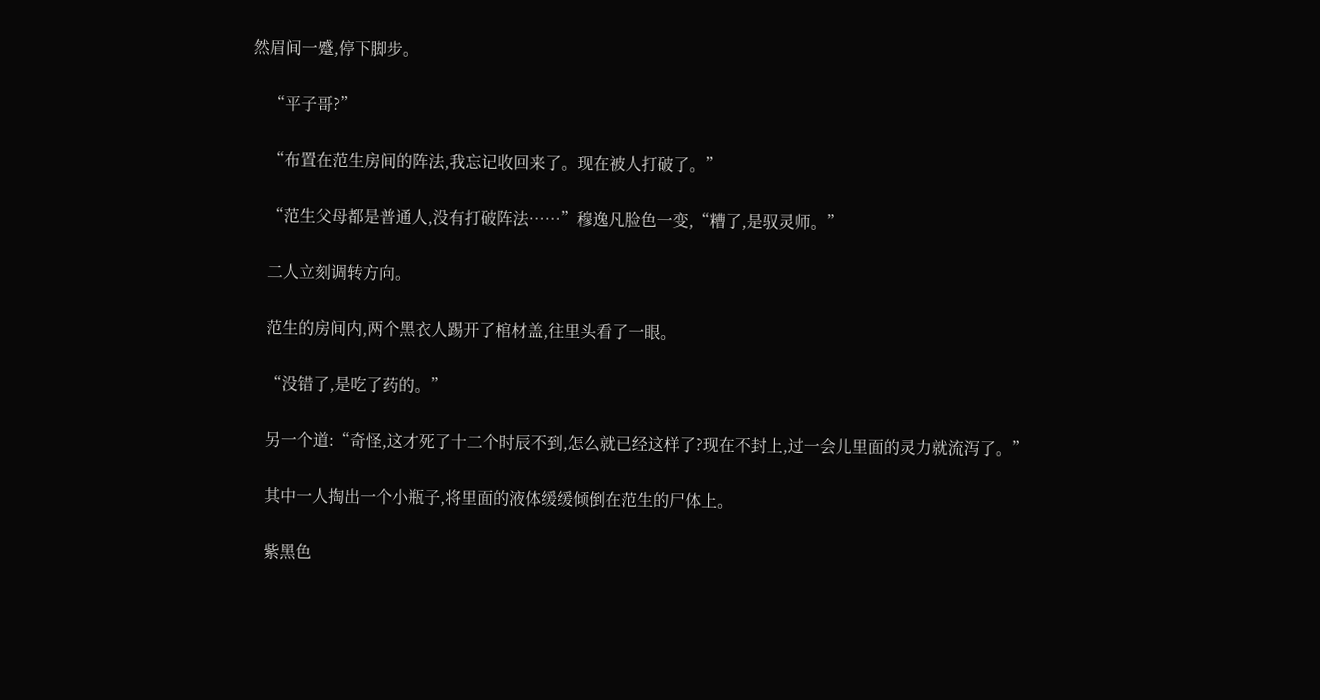然眉间一蹙,停下脚步。

    “平子哥?”

    “布置在范生房间的阵法,我忘记收回来了。现在被人打破了。”

    “范生父母都是普通人,没有打破阵法……”穆逸凡脸色一变,“糟了,是驭灵师。”

    二人立刻调转方向。

    范生的房间内,两个黑衣人踢开了棺材盖,往里头看了一眼。

    “没错了,是吃了药的。”

    另一个道:“奇怪,这才死了十二个时辰不到,怎么就已经这样了?现在不封上,过一会儿里面的灵力就流泻了。”

    其中一人掏出一个小瓶子,将里面的液体缓缓倾倒在范生的尸体上。

    紫黑色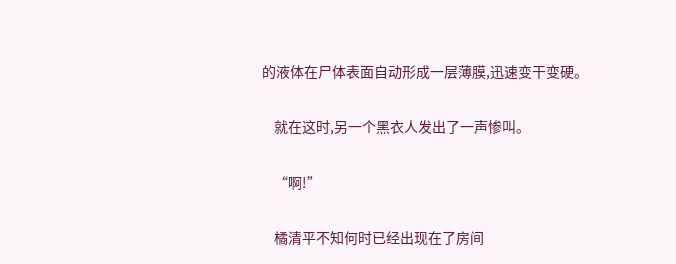的液体在尸体表面自动形成一层薄膜,迅速变干变硬。

    就在这时,另一个黑衣人发出了一声惨叫。

    “啊!”

    橘清平不知何时已经出现在了房间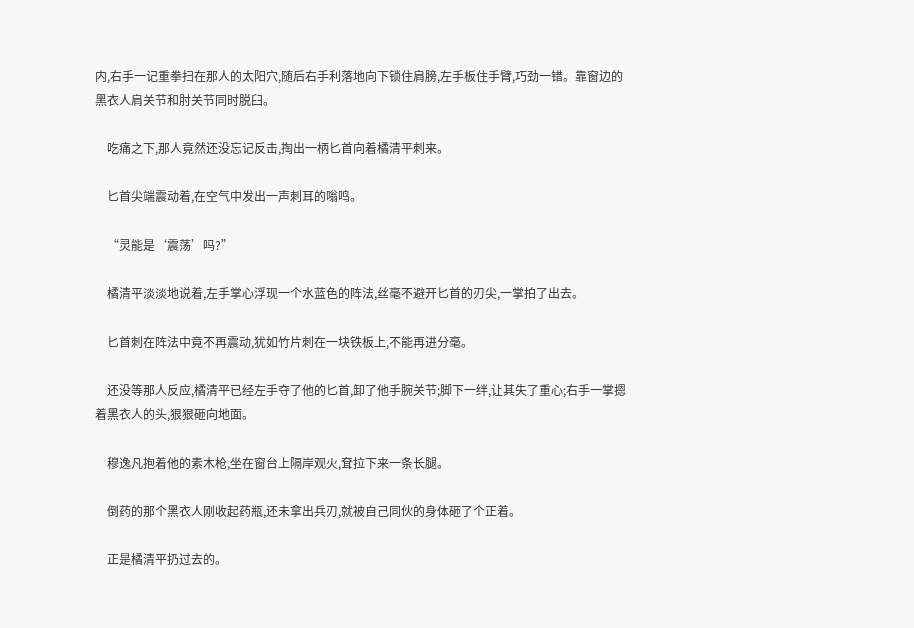内,右手一记重拳扫在那人的太阳穴,随后右手利落地向下锁住肩膀,左手板住手臂,巧劲一错。靠窗边的黑衣人肩关节和肘关节同时脱臼。

    吃痛之下,那人竟然还没忘记反击,掏出一柄匕首向着橘清平刺来。

    匕首尖端震动着,在空气中发出一声刺耳的嗡鸣。

    “灵能是‘震荡’吗?”

    橘清平淡淡地说着,左手掌心浮现一个水蓝色的阵法,丝毫不避开匕首的刃尖,一掌拍了出去。

    匕首刺在阵法中竟不再震动,犹如竹片刺在一块铁板上,不能再进分毫。

    还没等那人反应,橘清平已经左手夺了他的匕首,卸了他手腕关节;脚下一绊,让其失了重心;右手一掌摁着黑衣人的头,狠狠砸向地面。

    穆逸凡抱着他的素木枪,坐在窗台上隔岸观火,耷拉下来一条长腿。

    倒药的那个黑衣人刚收起药瓶,还未拿出兵刃,就被自己同伙的身体砸了个正着。

    正是橘清平扔过去的。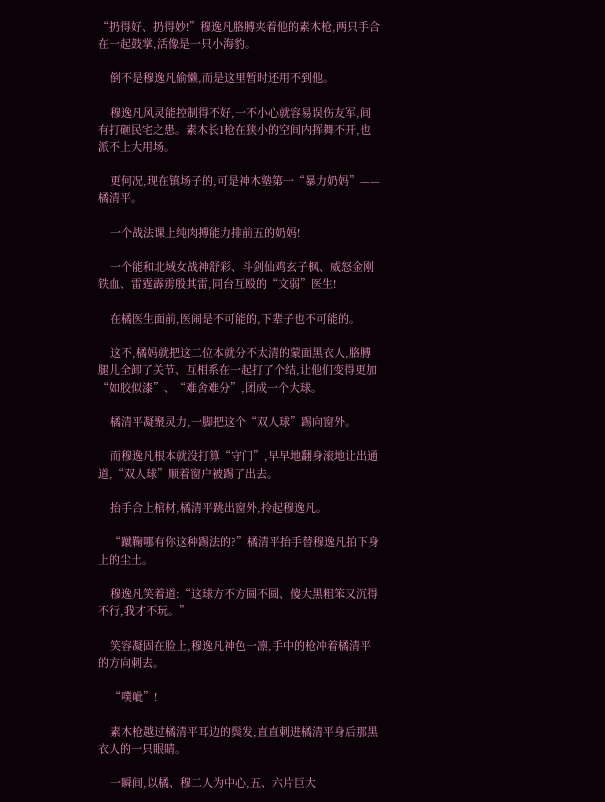“扔得好、扔得妙!”穆逸凡胳膊夹着他的素木枪,两只手合在一起鼓掌,活像是一只小海豹。

    倒不是穆逸凡偷懒,而是这里暂时还用不到他。

    穆逸凡风灵能控制得不好,一不小心就容易误伤友军,间有打砸民宅之患。素木长1枪在狭小的空间内挥舞不开,也派不上大用场。

    更何况,现在镇场子的,可是神木塾第一“暴力奶妈”——橘清平。

    一个战法课上纯肉搏能力排前五的奶妈!

    一个能和北域女战神舒彩、斗剑仙鸡玄子枫、威怒金刚铁血、雷霆霹雳殷其雷,同台互殴的“文弱”医生!

    在橘医生面前,医闹是不可能的,下辈子也不可能的。

    这不,橘妈就把这二位本就分不太清的蒙面黑衣人,胳膊腿儿全卸了关节、互相系在一起打了个结,让他们变得更加“如胶似漆”、“难舍难分”,团成一个大球。

    橘清平凝聚灵力,一脚把这个“双人球”踢向窗外。

    而穆逸凡根本就没打算“守门”,早早地翻身滚地让出通道,“双人球”顺着窗户被踢了出去。

    抬手合上棺材,橘清平跳出窗外,拎起穆逸凡。

    “蹴鞠哪有你这种踢法的?”橘清平抬手替穆逸凡拍下身上的尘土。

    穆逸凡笑着道:“这球方不方圆不圆、傻大黑粗笨又沉得不行,我才不玩。”

    笑容凝固在脸上,穆逸凡神色一凛,手中的枪冲着橘清平的方向刺去。

    “噗呲”!

    素木枪越过橘清平耳边的鬓发,直直刺进橘清平身后那黑衣人的一只眼睛。

    一瞬间,以橘、穆二人为中心,五、六片巨大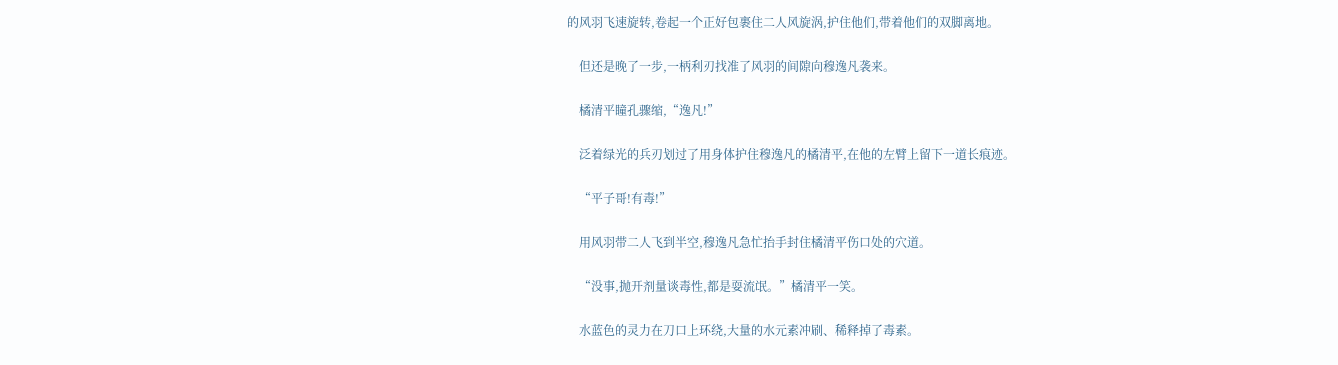的风羽飞速旋转,卷起一个正好包裹住二人风旋涡,护住他们,带着他们的双脚离地。

    但还是晚了一步,一柄利刃找准了风羽的间隙向穆逸凡袭来。

    橘清平瞳孔骤缩,“逸凡!”

    泛着绿光的兵刃划过了用身体护住穆逸凡的橘清平,在他的左臂上留下一道长痕迹。

    “平子哥!有毒!”

    用风羽带二人飞到半空,穆逸凡急忙抬手封住橘清平伤口处的穴道。

    “没事,抛开剂量谈毒性,都是耍流氓。”橘清平一笑。

    水蓝色的灵力在刀口上环绕,大量的水元素冲刷、稀释掉了毒素。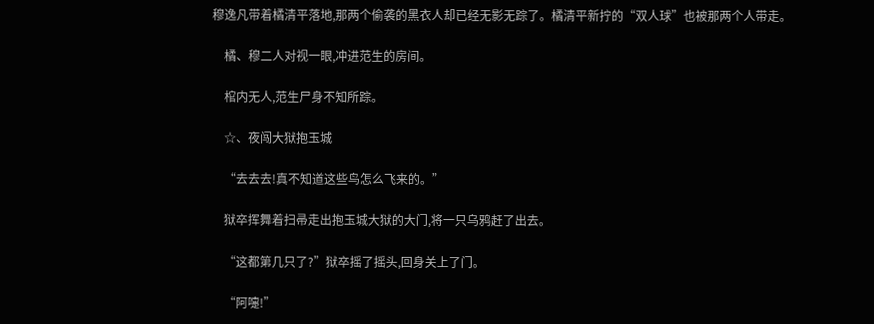穆逸凡带着橘清平落地,那两个偷袭的黑衣人却已经无影无踪了。橘清平新拧的“双人球”也被那两个人带走。

    橘、穆二人对视一眼,冲进范生的房间。

    棺内无人,范生尸身不知所踪。

    ☆、夜闯大狱抱玉城

    “去去去!真不知道这些鸟怎么飞来的。”

    狱卒挥舞着扫帚走出抱玉城大狱的大门,将一只乌鸦赶了出去。

    “这都第几只了?”狱卒摇了摇头,回身关上了门。

    “阿嚏!”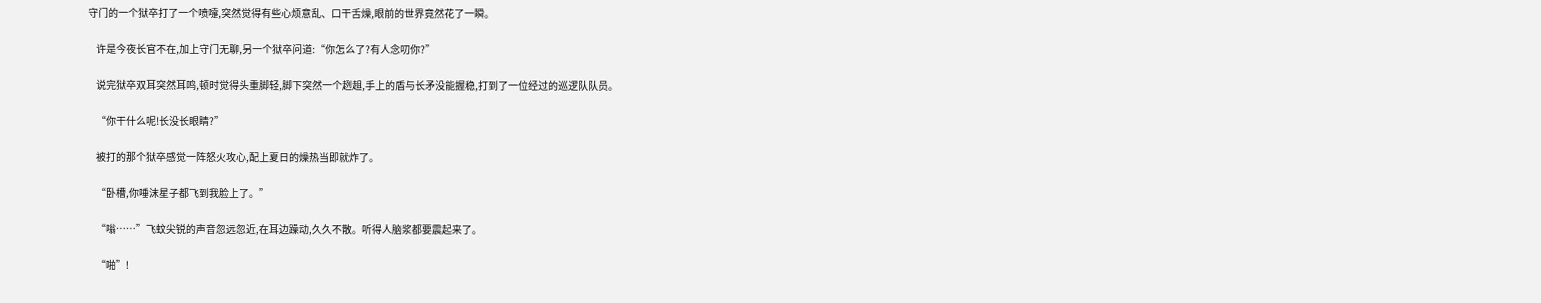守门的一个狱卒打了一个喷嚏,突然觉得有些心烦意乱、口干舌燥,眼前的世界竟然花了一瞬。

    许是今夜长官不在,加上守门无聊,另一个狱卒问道:“你怎么了?有人念叨你?”

    说完狱卒双耳突然耳鸣,顿时觉得头重脚轻,脚下突然一个趔趄,手上的盾与长矛没能握稳,打到了一位经过的巡逻队队员。

    “你干什么呢!长没长眼睛?”

    被打的那个狱卒感觉一阵怒火攻心,配上夏日的燥热当即就炸了。

    “卧槽,你唾沫星子都飞到我脸上了。”

    “嗡……”飞蚊尖锐的声音忽远忽近,在耳边躁动,久久不散。听得人脑浆都要震起来了。

    “啪”!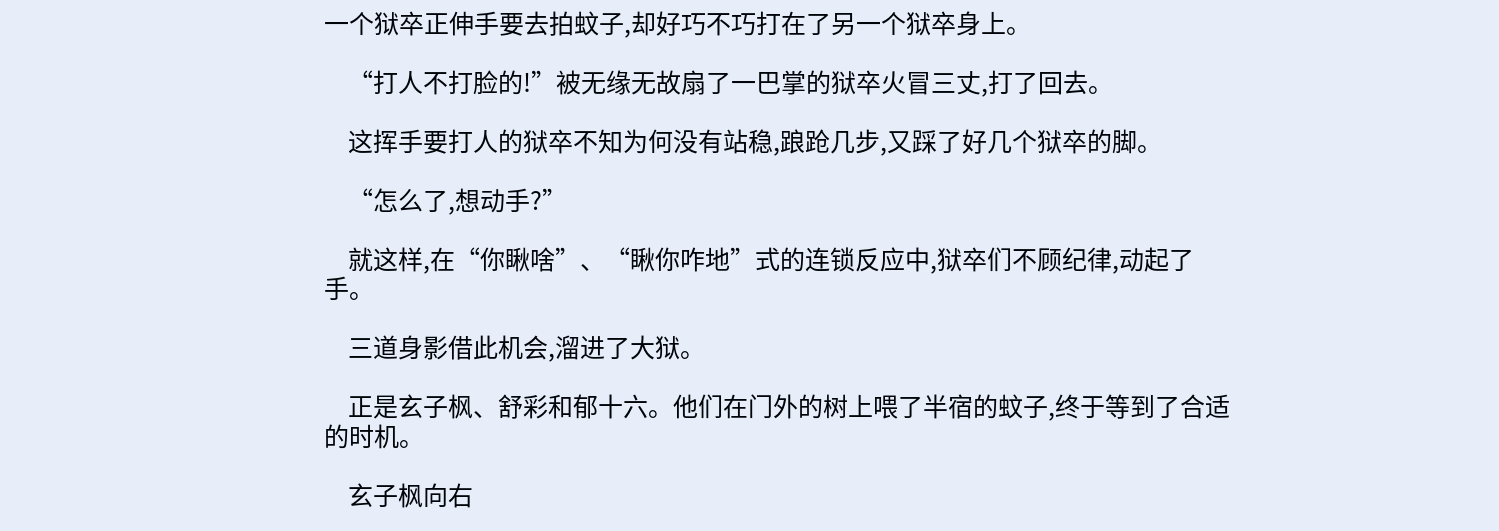一个狱卒正伸手要去拍蚊子,却好巧不巧打在了另一个狱卒身上。

    “打人不打脸的!”被无缘无故扇了一巴掌的狱卒火冒三丈,打了回去。

    这挥手要打人的狱卒不知为何没有站稳,踉跄几步,又踩了好几个狱卒的脚。

    “怎么了,想动手?”

    就这样,在“你瞅啥”、“瞅你咋地”式的连锁反应中,狱卒们不顾纪律,动起了手。

    三道身影借此机会,溜进了大狱。

    正是玄子枫、舒彩和郁十六。他们在门外的树上喂了半宿的蚊子,终于等到了合适的时机。

    玄子枫向右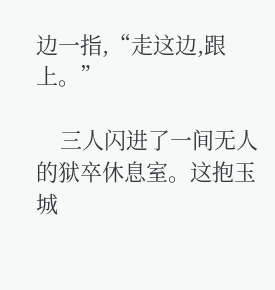边一指,“走这边,跟上。”

    三人闪进了一间无人的狱卒休息室。这抱玉城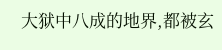大狱中八成的地界,都被玄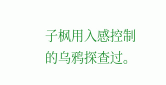子枫用入感控制的乌鸦探查过。